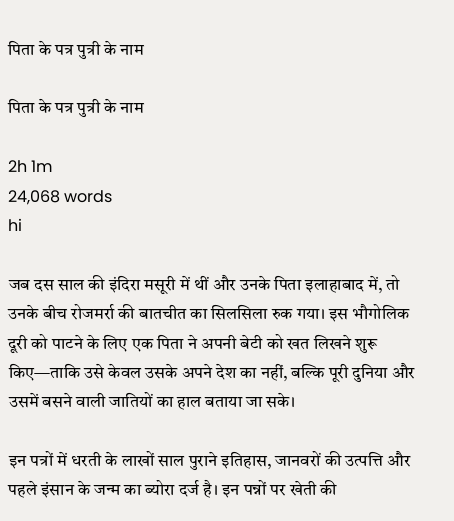पिता के पत्र पुत्री के नाम

पिता के पत्र पुत्री के नाम

2h 1m
24,068 words
hi

जब दस साल की इंदिरा मसूरी में थीं और उनके पिता इलाहाबाद में, तो उनके बीच रोजमर्रा की बातचीत का सिलसिला रुक गया। इस भौगोलिक दूरी को पाटने के लिए एक पिता ने अपनी बेटी को खत लिखने शुरू किए—ताकि उसे केवल उसके अपने देश का नहीं, बल्कि पूरी दुनिया और उसमें बसने वाली जातियों का हाल बताया जा सके।

इन पत्रों में धरती के लाखों साल पुराने इतिहास, जानवरों की उत्पत्ति और पहले इंसान के जन्म का ब्योरा दर्ज है। इन पन्नों पर खेती की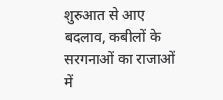शुरुआत से आए बदलाव, कबीलों के सरगनाओं का राजाओं में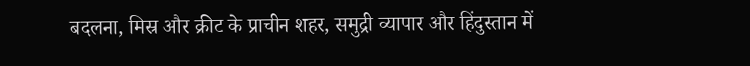बदलना, मिस्र और क्रीट के प्राचीन शहर, समुद्री व्यापार और हिंदुस्तान में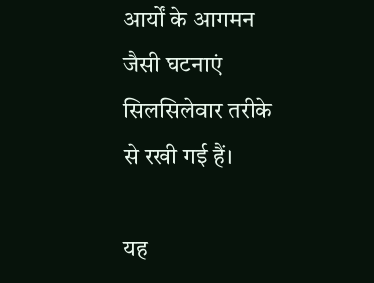आर्यों के आगमन जैसी घटनाएं सिलसिलेवार तरीके से रखी गई हैं।

यह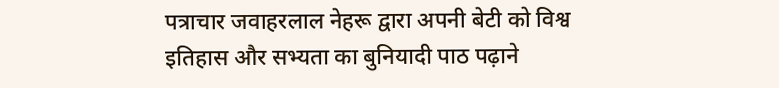पत्राचार जवाहरलाल नेहरू द्वारा अपनी बेटी को विश्व इतिहास और सभ्यता का बुनियादी पाठ पढ़ाने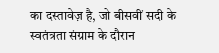का दस्तावेज़ है, जो बीसवीं सदी के स्वतंत्रता संग्राम के दौरान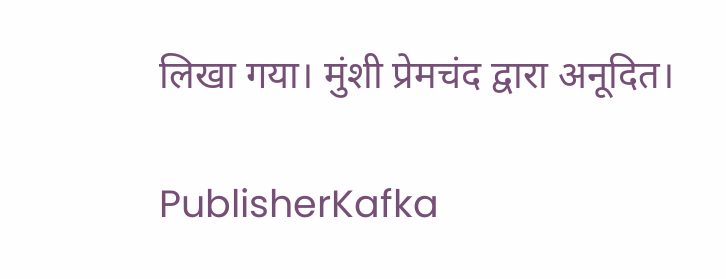लिखा गया। मुंशी प्रेमचंद द्वारा अनूदित।

PublisherKafka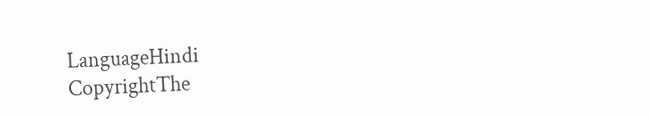LanguageHindi
CopyrightThe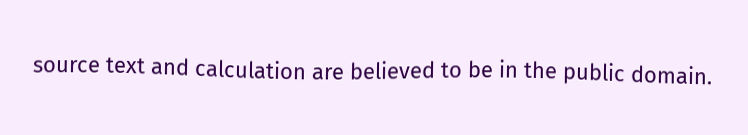source text and calculation are believed to be in the public domain.